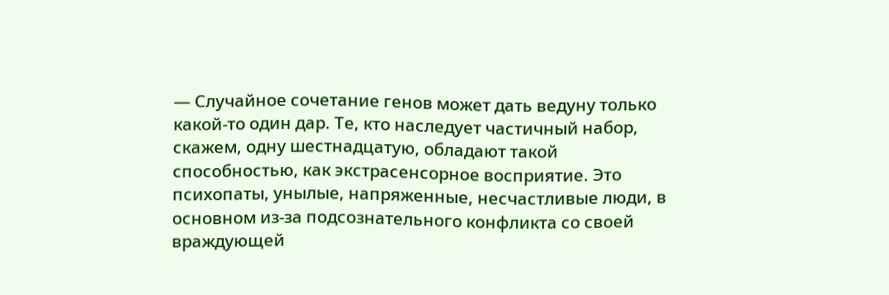— Случайное сочетание генов может дать ведуну только какой-то один дар. Те, кто наследует частичный набор, скажем, одну шестнадцатую, обладают такой способностью, как экстрасенсорное восприятие. Это психопаты, унылые, напряженные, несчастливые люди, в основном из-за подсознательного конфликта со своей враждующей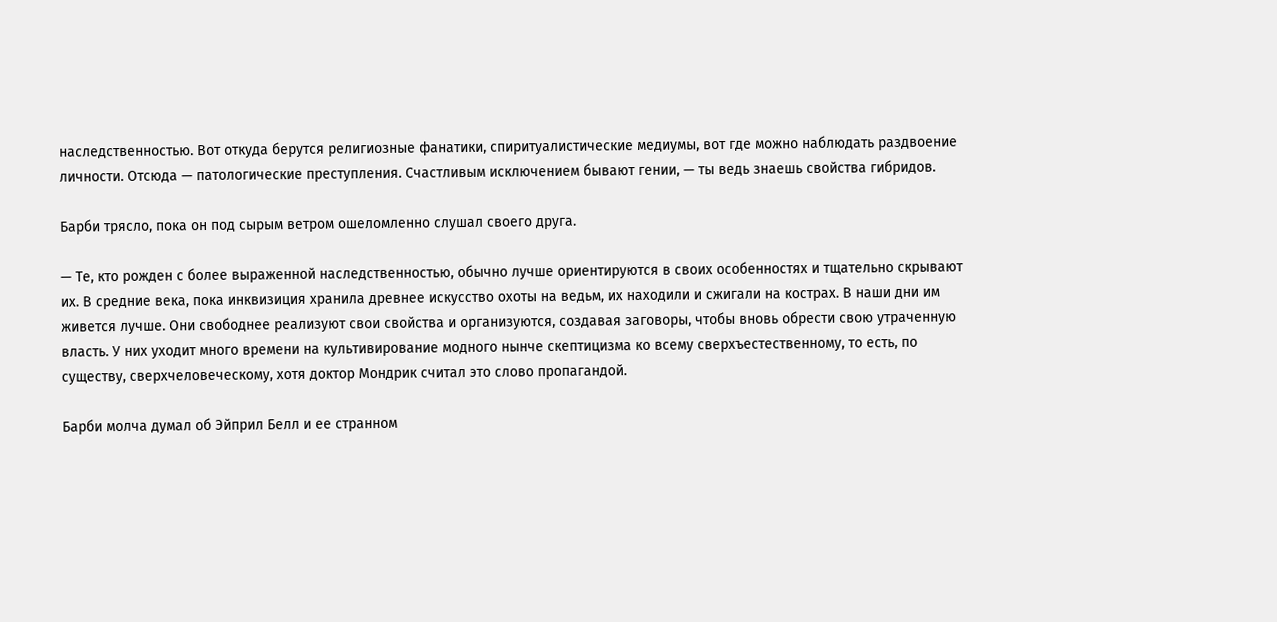наследственностью. Вот откуда берутся религиозные фанатики, спиритуалистические медиумы, вот где можно наблюдать раздвоение личности. Отсюда — патологические преступления. Счастливым исключением бывают гении, — ты ведь знаешь свойства гибридов.

Барби трясло, пока он под сырым ветром ошеломленно слушал своего друга.

— Те, кто рожден с более выраженной наследственностью, обычно лучше ориентируются в своих особенностях и тщательно скрывают их. В средние века, пока инквизиция хранила древнее искусство охоты на ведьм, их находили и сжигали на кострах. В наши дни им живется лучше. Они свободнее реализуют свои свойства и организуются, создавая заговоры, чтобы вновь обрести свою утраченную власть. У них уходит много времени на культивирование модного нынче скептицизма ко всему сверхъестественному, то есть, по существу, сверхчеловеческому, хотя доктор Мондрик считал это слово пропагандой.

Барби молча думал об Эйприл Белл и ее странном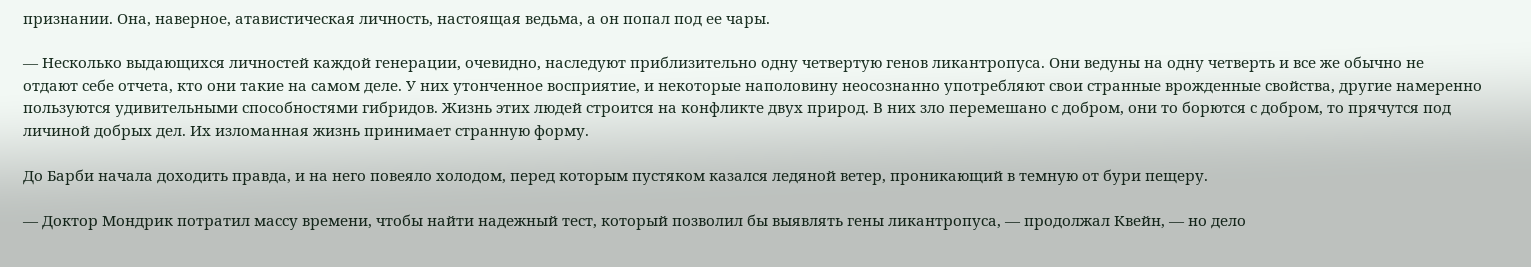признании. Она, наверное, атавистическая личность, настоящая ведьма, а он попал под ее чары.

— Несколько выдающихся личностей каждой генерации, очевидно, наследуют приблизительно одну четвертую генов ликантропуса. Они ведуны на одну четверть и все же обычно не отдают себе отчета, кто они такие на самом деле. У них утонченное восприятие, и некоторые наполовину неосознанно употребляют свои странные врожденные свойства, другие намеренно пользуются удивительными способностями гибридов. Жизнь этих людей строится на конфликте двух природ. В них зло перемешано с добром, они то борются с добром, то прячутся под личиной добрых дел. Их изломанная жизнь принимает странную форму.

До Барби начала доходить правда, и на него повеяло холодом, перед которым пустяком казался ледяной ветер, проникающий в темную от бури пещеру.

— Доктор Мондрик потратил массу времени, чтобы найти надежный тест, который позволил бы выявлять гены ликантропуса, — продолжал Квейн, — но дело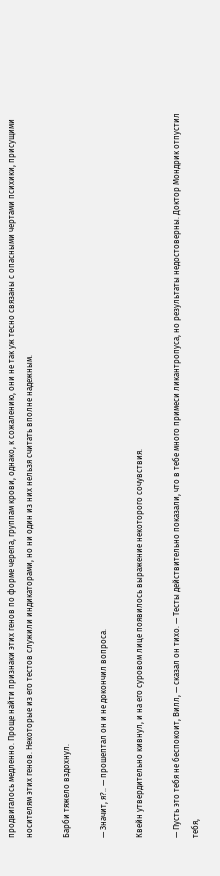продвигалось медленно. Проще найти признаки этих генов по форме черепа, группам крови, однако, к сожалению, они не так уж тесно связаны с опасными чертами психики, присущими носителям этих генов. Некоторые из его тестов служили индикаторами, но ни один из них нельзя считать вполне надежным.

Барби тяжело вздохнул.

— Значит, я?.. — прошептал он и не докончил вопроса.

Квейн утвердительно кивнул, и на его суровом лице появилось выражение некоторого сочувствия.

— Пусть это тебя не беспокоит, Вилл, — сказал он тихо. — Тесты действительно показали, что в тебе много примеси ликантропуса, но результаты недостоверны. Доктор Мондрик отпустил тебя,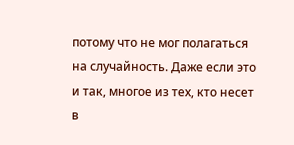потому что не мог полагаться на случайность. Даже если это и так, многое из тех, кто несет в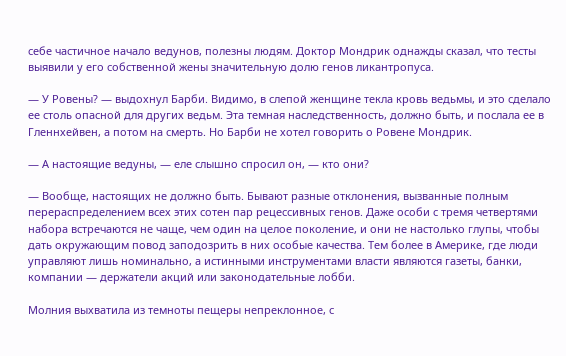себе частичное начало ведунов, полезны людям. Доктор Мондрик однажды сказал, что тесты выявили у его собственной жены значительную долю генов ликантропуса.

— У Ровены? — выдохнул Барби. Видимо, в слепой женщине текла кровь ведьмы, и это сделало ее столь опасной для других ведьм. Эта темная наследственность, должно быть, и послала ее в Гленнхейвен, а потом на смерть. Но Барби не хотел говорить о Ровене Мондрик.

— А настоящие ведуны, — еле слышно спросил он, — кто они?

— Вообще, настоящих не должно быть. Бывают разные отклонения, вызванные полным перераспределением всех этих сотен пар рецессивных генов. Даже особи с тремя четвертями набора встречаются не чаще, чем один на целое поколение, и они не настолько глупы, чтобы дать окружающим повод заподозрить в них особые качества. Тем более в Америке, где люди управляют лишь номинально, а истинными инструментами власти являются газеты, банки, компании — держатели акций или законодательные лобби.

Молния выхватила из темноты пещеры непреклонное, с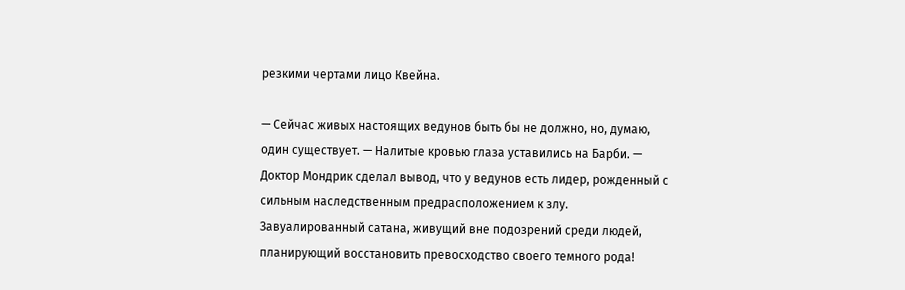резкими чертами лицо Квейна.

— Сейчас живых настоящих ведунов быть бы не должно, но, думаю, один существует. — Налитые кровью глаза уставились на Барби. — Доктор Мондрик сделал вывод, что у ведунов есть лидер, рожденный с сильным наследственным предрасположением к злу. Завуалированный сатана, живущий вне подозрений среди людей, планирующий восстановить превосходство своего темного рода!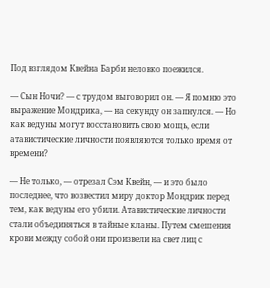Под взглядом Квейна Барби неловко поежился.

— Сын Ночи? — с трудом выговорил он. — Я помню это выражение Мондрика, — на секунду он запнулся. — Но как ведуны могут восстановить свою мощь, если атавистические личности появляются только время от времени?

— Не только, — отрезал Сэм Квейн, — и это было последнее, что возвестил миру доктор Мондрик перед тем, как ведуны его убили. Атавистические личности стали объединяться в тайные кланы. Путем смешения крови между собой они произвели на свет лиц с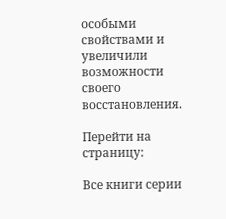особыми свойствами и увеличили возможности своего восстановления.

Перейти на страницу:

Все книги серии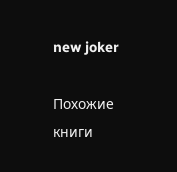new joker

Похожие книги